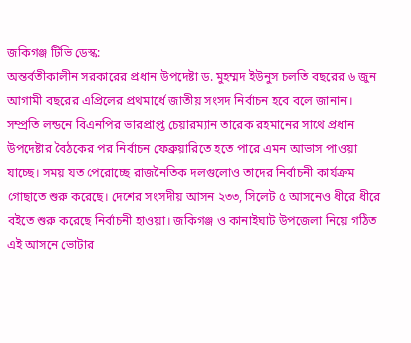জকিগঞ্জ টিভি ডেস্ক:
অন্তর্বতীকালীন সরকারের প্রধান উপদেষ্টা ড. মুহম্মদ ইউনুস চলতি বছরের ৬ জুন আগামী বছরের এপ্রিলের প্রথমার্ধে জাতীয় সংসদ নির্বাচন হবে বলে জানান। সম্প্রতি লন্ডনে বিএনপির ভারপ্রাপ্ত চেয়ারম্যান তারেক রহমানের সাথে প্রধান উপদেষ্টার বৈঠকের পর নির্বাচন ফেব্রুয়ারিতে হতে পারে এমন আভাস পাওয়া যাচ্ছে। সময় যত পেরোচ্ছে রাজনৈতিক দলগুলোও তাদের নির্বাচনী কার্যক্রম গোছাতে শুরু করেছে। দেশের সংসদীয় আসন ২৩৩, সিলেট ৫ আসনেও ধীরে ধীরে বইতে শুরু করেছে নির্বাচনী হাওয়া। জকিগঞ্জ ও কানাইঘাট উপজেলা নিয়ে গঠিত এই আসনে ভোটার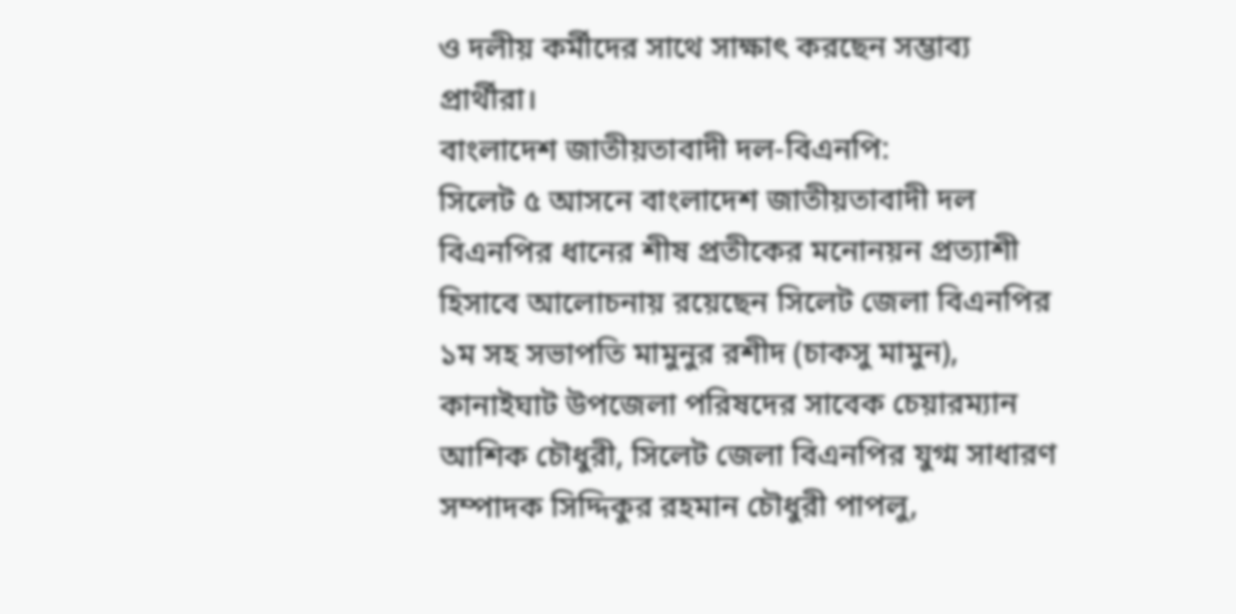ও দলীয় কর্মীদের সাথে সাক্ষাৎ করছেন সম্ভাব্য প্রার্থীরা।
বাংলাদেশ জাতীয়তাবাদী দল-বিএনপি:
সিলেট ৫ আসনে বাংলাদেশ জাতীয়তাবাদী দল বিএনপির ধানের শীষ প্রতীকের মনোনয়ন প্রত্যাশী হিসাবে আলোচনায় রয়েছেন সিলেট জেলা বিএনপির ১ম সহ সভাপতি মামুনুর রশীদ (চাকসু মামুন), কানাইঘাট উপজেলা পরিষদের সাবেক চেয়ারম্যান আশিক চৌধুরী, সিলেট জেলা বিএনপির যুগ্ম সাধারণ সম্পাদক সিদ্দিকুর রহমান চৌধুরী পাপলু,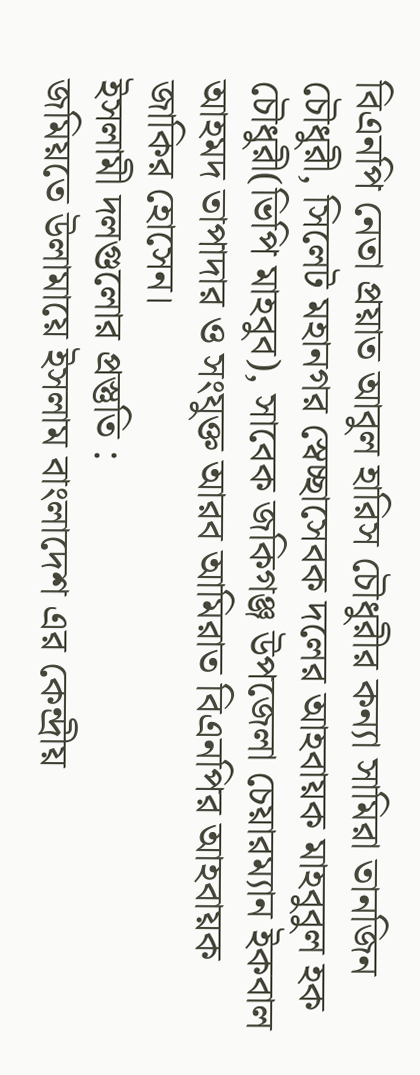বিএনপি নেতা প্রয়াত আবুল হারিস চৌধুরীর কন্যা সামিরা তানজিন চৌধুরী, সিলেট মহানগর স্বেচ্ছাসেবক দলের আহবায়ক মাহবুবুল হক চৌধুরী(ভিপি মাহবুব), সাবেক জকিগঞ্জ উপজেলা চেয়ারম্যান ইকবাল আহমদ তাপাদার ও সংযুক্ত আরব আমিরাত বিএনপির আহবায়ক জাকির হোসেন।
ইসলামী দলগুলোর প্রস্তুতি :
জমিয়তে উলামায়ে ইসলাম বাংলাদেশ এর কেন্দ্রীয়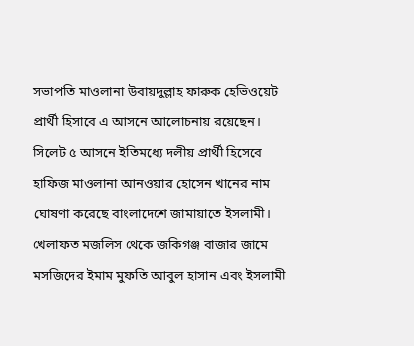সভাপতি মাওলানা উবায়দুল্লাহ ফারুক হেভিওয়েট প্রার্থী হিসাবে এ আসনে আলোচনায় রয়েছেন।
সিলেট ৫ আসনে ইতিমধ্যে দলীয় প্রার্থী হিসেবে হাফিজ মাওলানা আনওয়ার হোসেন খানের নাম ঘোষণা করেছে বাংলাদেশে জামায়াতে ইসলামী।
খেলাফত মজলিস থেকে জকিগঞ্জ বাজার জামে মসজিদের ইমাম মুফতি আবুল হাসান এবং ইসলামী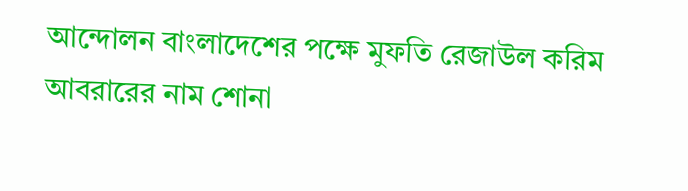আন্দোলন বাংলাদেশের পক্ষে মুফতি রেজাউল করিম আবরারের নাম শোনা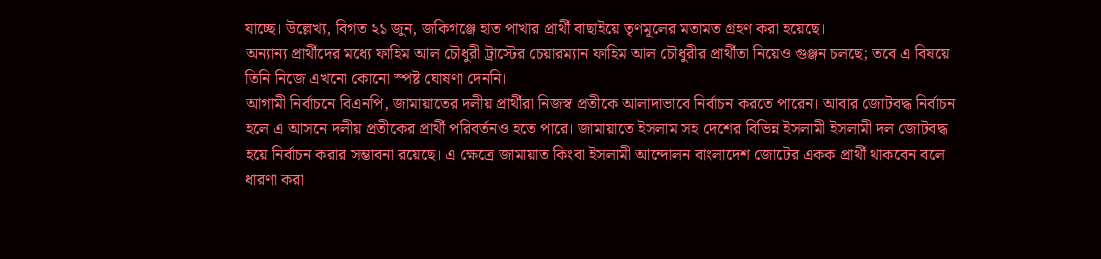যাচ্ছে। উল্লেখ্য, বিগত ২১ জুন, জকিগঞ্জে হাত পাখার প্রার্থী বাছাইয়ে তৃণমূলের মতামত গ্রহণ করা হয়েছে।
অন্যান্য প্রার্থীদের মধ্যে ফাহিম আল চৌধুরী ট্রাস্টের চেয়ারম্যান ফাহিম আল চৌধুরীর প্রার্থীতা নিয়েও গুঞ্জন চলছে; তবে এ বিষয়ে তিনি নিজে এখনো কোনো স্পষ্ট ঘোষণা দেননি।
আগামী নির্বাচনে বিএনপি, জামায়াতের দলীয় প্রার্থীরা নিজস্ব প্রতীকে আলাদাভাবে নির্বাচন করতে পারেন। আবার জোটবদ্ধ নির্বাচন হলে এ আসনে দলীয় প্রতীকের প্রার্থী পরিবর্তনও হতে পারে। জামায়াতে ইসলাম সহ দেশের বিভিন্ন ইসলামী ইসলামী দল জোটবদ্ধ হয়ে নির্বাচন করার সম্ভাবনা রয়েছে। এ ক্ষেত্রে জামায়াত কিংবা ইসলামী আন্দোলন বাংলাদেশ জোটের একক প্রার্থী থাকবেন বলে ধারণা করা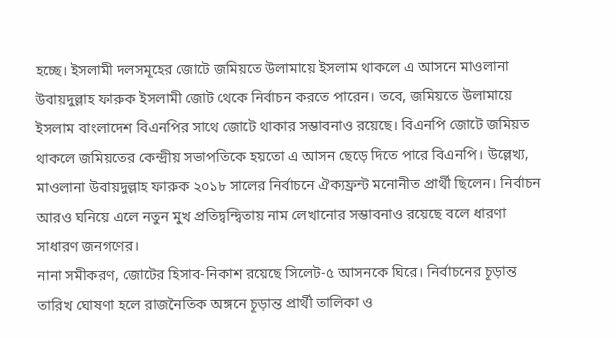হচ্ছে। ইসলামী দলসমূহের জোটে জমিয়তে উলামায়ে ইসলাম থাকলে এ আসনে মাওলানা উবায়দুল্লাহ ফারুক ইসলামী জোট থেকে নির্বাচন করতে পারেন। তবে, জমিয়তে উলামায়ে ইসলাম বাংলাদেশ বিএনপির সাথে জোটে থাকার সম্ভাবনাও রয়েছে। বিএনপি জোটে জমিয়ত থাকলে জমিয়তের কেন্দ্রীয় সভাপতিকে হয়তো এ আসন ছেড়ে দিতে পারে বিএনপি। উল্লেখ্য, মাওলানা উবায়দুল্লাহ ফারুক ২০১৮ সালের নির্বাচনে ঐক্যফ্রন্ট মনোনীত প্রার্থী ছিলেন। নির্বাচন আরও ঘনিয়ে এলে নতুন মুখ প্রতিদ্বন্দ্বিতায় নাম লেখানোর সম্ভাবনাও রয়েছে বলে ধারণা সাধারণ জনগণের।
নানা সমীকরণ, জোটের হিসাব-নিকাশ রয়েছে সিলেট-৫ আসনকে ঘিরে। নির্বাচনের চূড়ান্ত তারিখ ঘোষণা হলে রাজনৈতিক অঙ্গনে চূড়ান্ত প্রার্থী তালিকা ও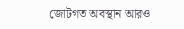জোটগত অবস্থান আরও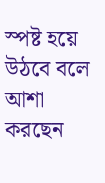স্পষ্ট হয়ে উঠবে বলে আশা করছেন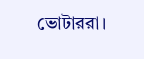ভোটাররা।